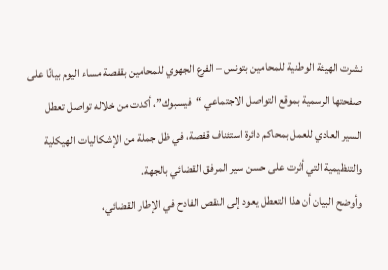نشرت الهيئة الوطنية للمحامين بتونس – الفرع الجهوي للمحامين بقفصة مساء اليوم بيانًا على صفحتها الرسمية بموقع التواصل الاجتماعي “فيسبوك”، أكدت من خلاله تواصل تعطل السير العادي للعمل بمحاكم دائرة استئناف قفصة، في ظل جملة من الإشكاليات الهيكلية والتنظيمية التي أثرت على حسن سير المرفق القضائي بالجهة.
وأوضح البيان أن هذا التعطل يعود إلى النقص الفادح في الإطار القضائي،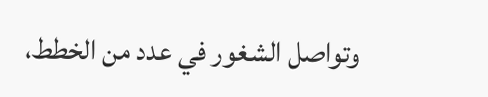وتواصل الشغور في عدد من الخطط،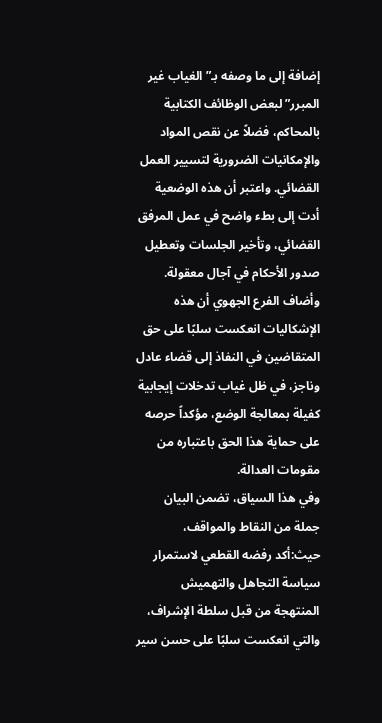إضافة إلى ما وصفه بـ”الغياب غير المبرر” لبعض الوظائف الكتابية بالمحاكم، فضلاً عن نقص المواد والإمكانيات الضرورية لتسيير العمل القضائي. واعتبر أن هذه الوضعية أدت إلى بطء واضح في عمل المرفق القضائي، وتأخير الجلسات وتعطيل صدور الأحكام في آجال معقولة.
وأضاف الفرع الجهوي أن هذه الإشكاليات انعكست سلبًا على حق المتقاضين في النفاذ إلى قضاء عادل وناجز، في ظل غياب تدخلات إيجابية كفيلة بمعالجة الوضع، مؤكداً حرصه على حماية هذا الحق باعتباره من مقومات العدالة.
وفي هذا السياق، تضمن البيان جملة من النقاط والمواقف، حيث:أكد رفضه القطعي لاستمرار سياسة التجاهل والتهميش المنتهجة من قبل سلطة الإشراف، والتي انعكست سلبًا على حسن سير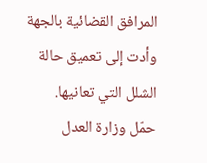المرافق القضائية بالجهة وأدت إلى تعميق حالة الشلل التي تعانيها.
حمّل وزارة العدل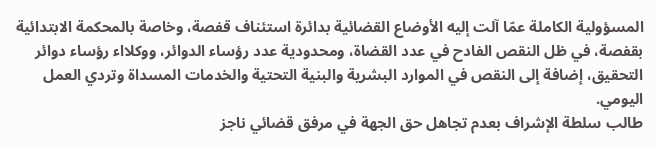المسؤولية الكاملة عمّا آلت إليه الأوضاع القضائية بدائرة استئناف قفصة، وخاصة بالمحكمة الابتدائية بقفصة، في ظل النقص الفادح في عدد القضاة، ومحدودية عدد رؤساء الدوائر، ووكلااء رؤساء دوائر التحقيق، إضافة إلى النقص في الموارد البشرية والبنية التحتية والخدمات المسداة وتردي العمل اليومي.
طالب سلطة الإشراف بعدم تجاهل حق الجهة في مرفق قضائي ناجز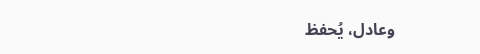وعادل، يُحفظ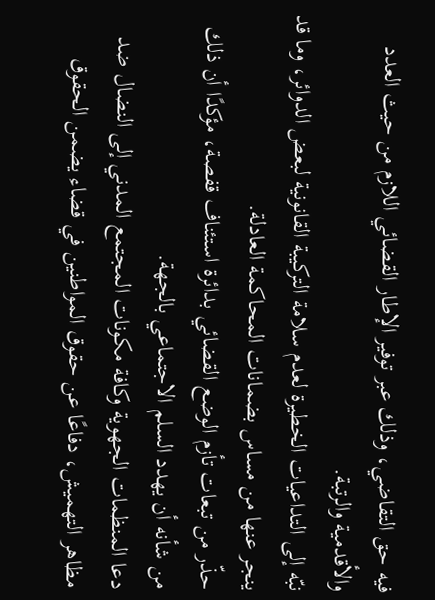فيه حق التقاضي، وذلك عبر توفير الإطار القضائي اللازم من حيث العدد والأقدمية والرتبة.
نبّه إلى التداعيات الخطيرة لعدم سلامة التركيبة القانونية لبعض الدوائر، وما قد ينجر عنها من مساس بضمانات المحاكمة العادلة.
حذّر من تبعات تأزم الوضع القضائي بدائرة استئناف قفصة، مؤكدًا أن ذلك من شأنه أن يهدد السلم الاجتماعي بالجهة.
دعا المنظمات الجهوية وكافة مكونات المجتمع المدني إلى النضال ضد مظاهر التهميش، دفاعًا عن حقوق المواطنين في قضاء يضمن الحقوق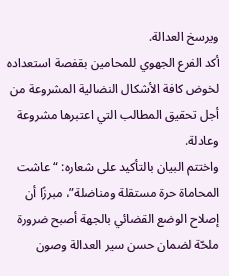ويرسخ العدالة.
أكد الفرع الجهوي للمحامين بقفصة استعداده لخوض كافة الأشكال النضالية المشروعة من أجل تحقيق المطالب التي اعتبرها مشروعة وعادلة.
واختتم البيان بالتأكيد على شعاره: “عاشت المحاماة حرة مستقلة ومناضلة”، مبرزًا أن إصلاح الوضع القضائي بالجهة أصبح ضرورة ملحّة لضمان حسن سير العدالة وصون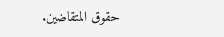حقوق المتقاضين.